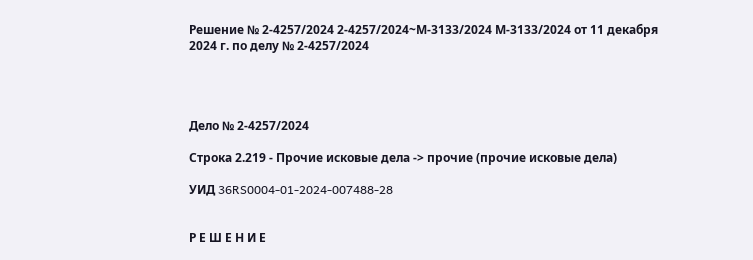Решение № 2-4257/2024 2-4257/2024~М-3133/2024 М-3133/2024 от 11 декабря 2024 г. по делу № 2-4257/2024




Дело № 2-4257/2024

Строка 2.219 - Прочие исковые дела -> прочие (прочие исковые дела)

УИД 36RS0004-01-2024-007488-28


Р Е Ш Е Н И Е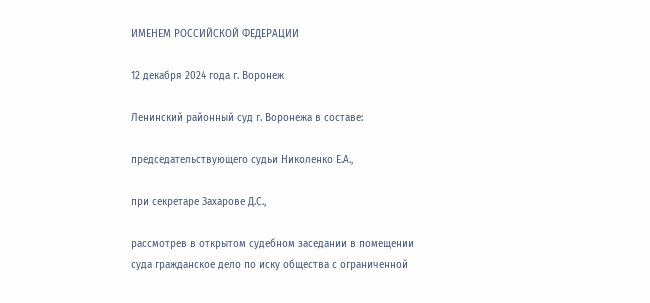ИМЕНЕМ РОССИЙСКОЙ ФЕДЕРАЦИИ

12 декабря 2024 года г. Воронеж

Ленинский районный суд г. Воронежа в составе:

председательствующего судьи Николенко Е.А.,

при секретаре Захарове Д.С.,

рассмотрев в открытом судебном заседании в помещении суда гражданское дело по иску общества с ограниченной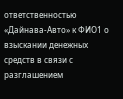ответственностью «Дайнава-Авто» к ФИО1 о взыскании денежных средств в связи с разглашением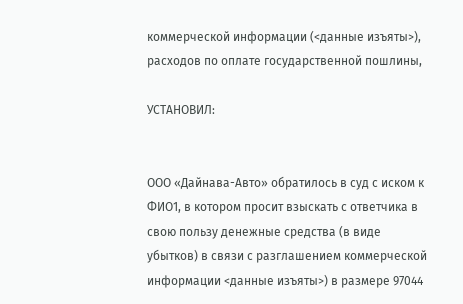коммерческой информации (<данные изъяты>), расходов по оплате государственной пошлины,

УСТАНОВИЛ:


ООО «Дайнава-Авто» обратилось в суд с иском к ФИО1, в котором просит взыскать с ответчика в свою пользу денежные средства (в виде убытков) в связи с разглашением коммерческой информации <данные изъяты>) в размере 97044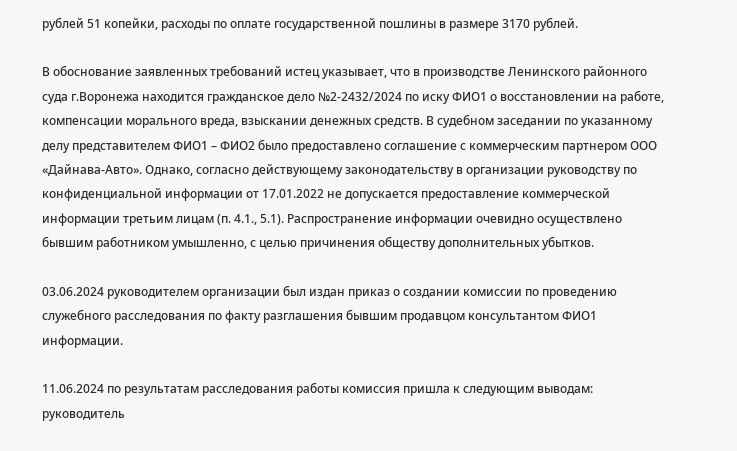рублей 51 копейки, расходы по оплате государственной пошлины в размере 3170 рублей.

В обоснование заявленных требований истец указывает, что в производстве Ленинского районного суда г.Воронежа находится гражданское дело №2-2432/2024 по иску ФИО1 о восстановлении на работе, компенсации морального вреда, взыскании денежных средств. В судебном заседании по указанному делу представителем ФИО1 – ФИО2 было предоставлено соглашение с коммерческим партнером ООО «Дайнава-Авто». Однако, согласно действующему законодательству в организации руководству по конфиденциальной информации от 17.01.2022 не допускается предоставление коммерческой информации третьим лицам (п. 4.1., 5.1). Распространение информации очевидно осуществлено бывшим работником умышленно, с целью причинения обществу дополнительных убытков.

03.06.2024 руководителем организации был издан приказ о создании комиссии по проведению служебного расследования по факту разглашения бывшим продавцом консультантом ФИО1 информации.

11.06.2024 по результатам расследования работы комиссия пришла к следующим выводам: руководитель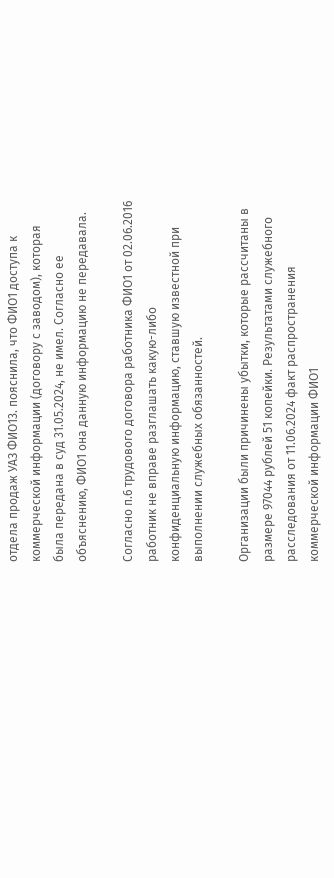отдела продаж УАЗ ФИО13. пояснила, что ФИО1 доступа к коммерческой информации (договору с заводом), которая была передана в суд 31.05.2024, не имел. Согласно ее объяснению, ФИО1 она данную информацию не передавала.

Согласно п.6 трудового договора работника ФИО1 от 02.06.2016 работник не вправе разглашать какую-либо конфиденциальную информацию, ставшую известной при выполнении служебных обязанностей.

Организации были причинены убытки, которые рассчитаны в размере 97044 рублей 51 копейки. Результатами служебного расследования от 11.06.2024 факт распространения коммерческой информации ФИО1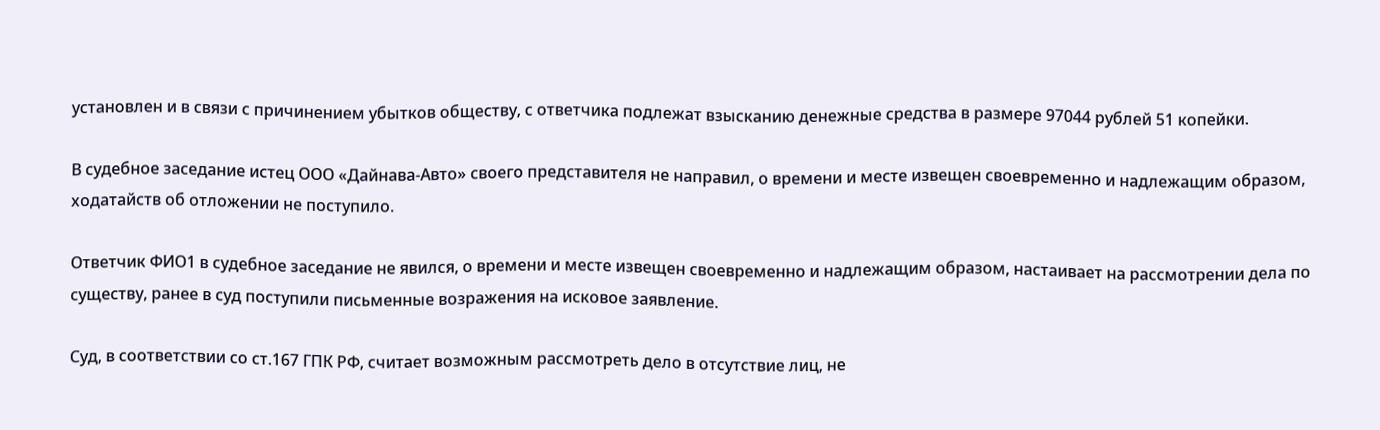установлен и в связи с причинением убытков обществу, с ответчика подлежат взысканию денежные средства в размере 97044 рублей 51 копейки.

В судебное заседание истец ООО «Дайнава-Авто» своего представителя не направил, о времени и месте извещен своевременно и надлежащим образом, ходатайств об отложении не поступило.

Ответчик ФИО1 в судебное заседание не явился, о времени и месте извещен своевременно и надлежащим образом, настаивает на рассмотрении дела по существу, ранее в суд поступили письменные возражения на исковое заявление.

Суд, в соответствии со ст.167 ГПК РФ, считает возможным рассмотреть дело в отсутствие лиц, не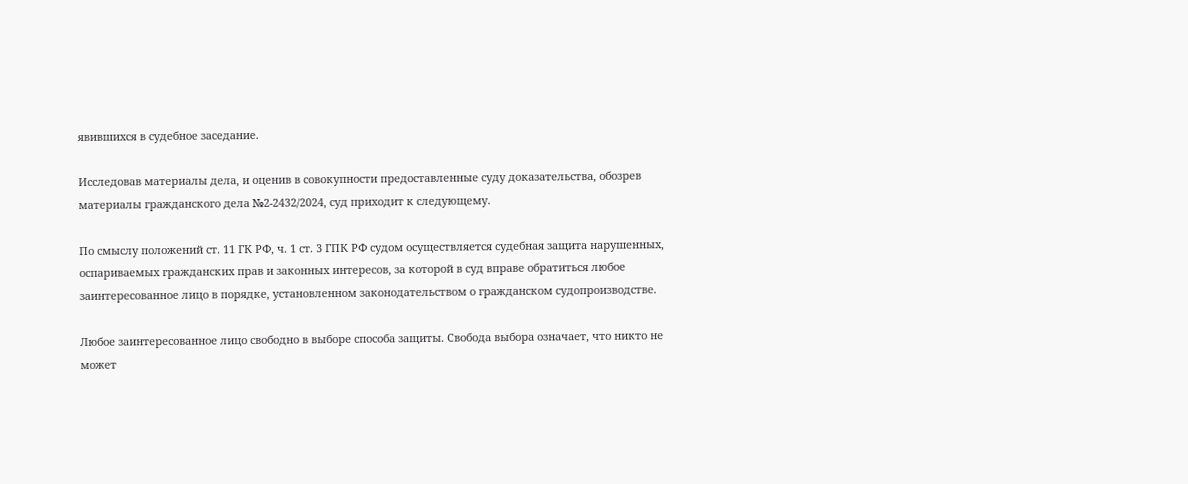явившихся в судебное заседание.

Исследовав материалы дела, и оценив в совокупности предоставленные суду доказательства, обозрев материалы гражданского дела №2-2432/2024, суд приходит к следующему.

По смыслу положений ст. 11 ГК РФ, ч. 1 ст. 3 ГПК РФ судом осуществляется судебная защита нарушенных, оспариваемых гражданских прав и законных интересов, за которой в суд вправе обратиться любое заинтересованное лицо в порядке, установленном законодательством о гражданском судопроизводстве.

Любое заинтересованное лицо свободно в выборе способа защиты. Свобода выбора означает, что никто не может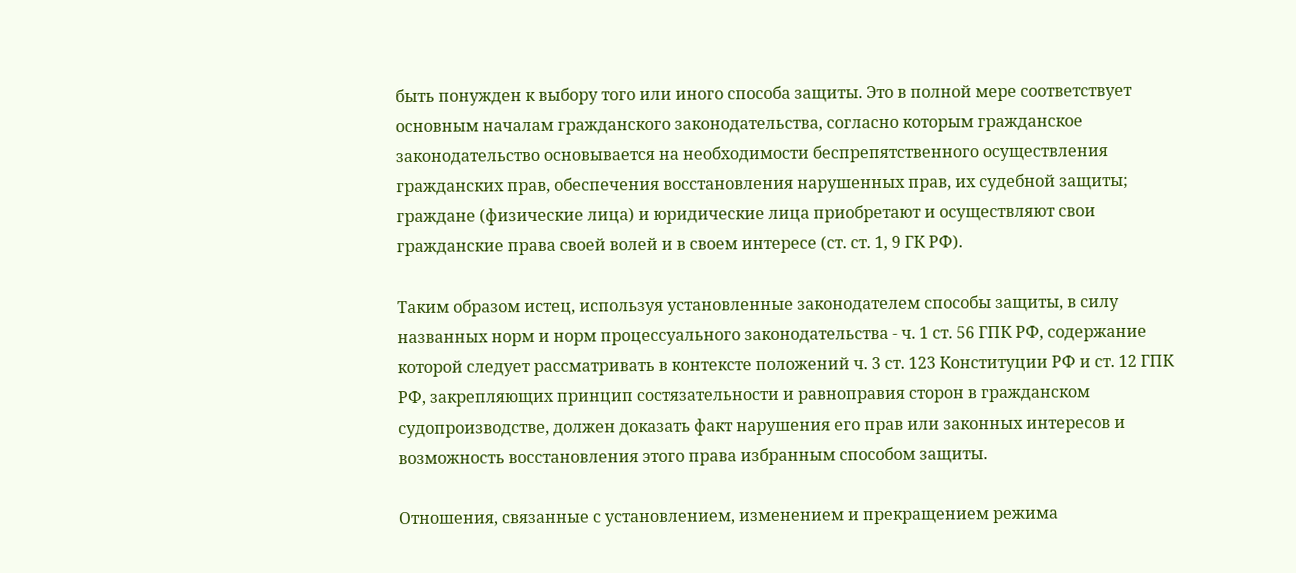быть понужден к выбору того или иного способа защиты. Это в полной мере соответствует основным началам гражданского законодательства, согласно которым гражданское законодательство основывается на необходимости беспрепятственного осуществления гражданских прав, обеспечения восстановления нарушенных прав, их судебной защиты; граждане (физические лица) и юридические лица приобретают и осуществляют свои гражданские права своей волей и в своем интересе (ст. ст. 1, 9 ГК РФ).

Таким образом истец, используя установленные законодателем способы защиты, в силу названных норм и норм процессуального законодательства - ч. 1 ст. 56 ГПК РФ, содержание которой следует рассматривать в контексте положений ч. 3 ст. 123 Конституции РФ и ст. 12 ГПК РФ, закрепляющих принцип состязательности и равноправия сторон в гражданском судопроизводстве, должен доказать факт нарушения его прав или законных интересов и возможность восстановления этого права избранным способом защиты.

Отношения, связанные с установлением, изменением и прекращением режима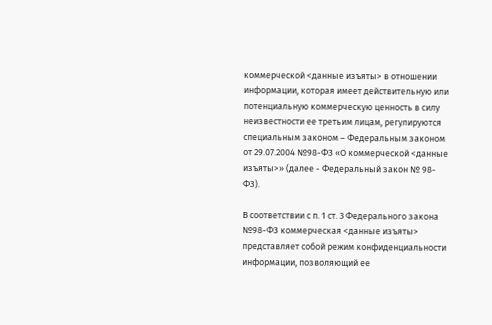коммерческой <данные изъяты> в отношении информации, которая имеет действительную или потенциальную коммерческую ценность в силу неизвестности ее третьим лицам, регулируются специальным законом – Федеральным законом от 29.07.2004 №98-ФЗ «О коммерческой <данные изъяты>» (далее - Федеральный закон № 98-ФЗ).

В соответствии с п. 1 ст. 3 Федерального закона №98-ФЗ коммерческая <данные изъяты> представляет собой режим конфиденциальности информации, позволяющий ее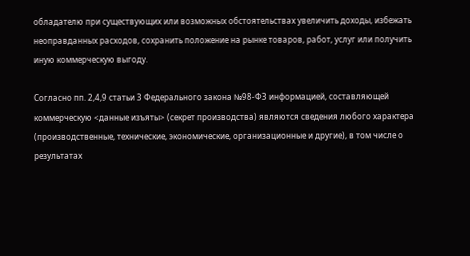обладателю при существующих или возможных обстоятельствах увеличить доходы, избежать неоправданных расходов, сохранить положение на рынке товаров, работ, услуг или получить иную коммерческую выгоду.

Согласно пп. 2,4,9 статьи 3 Федерального закона №98-ФЗ информацией, составляющей коммерческую <данные изъяты> (секрет производства) являются сведения любого характера (производственные, технические, экономические, организационные и другие), в том числе о результатах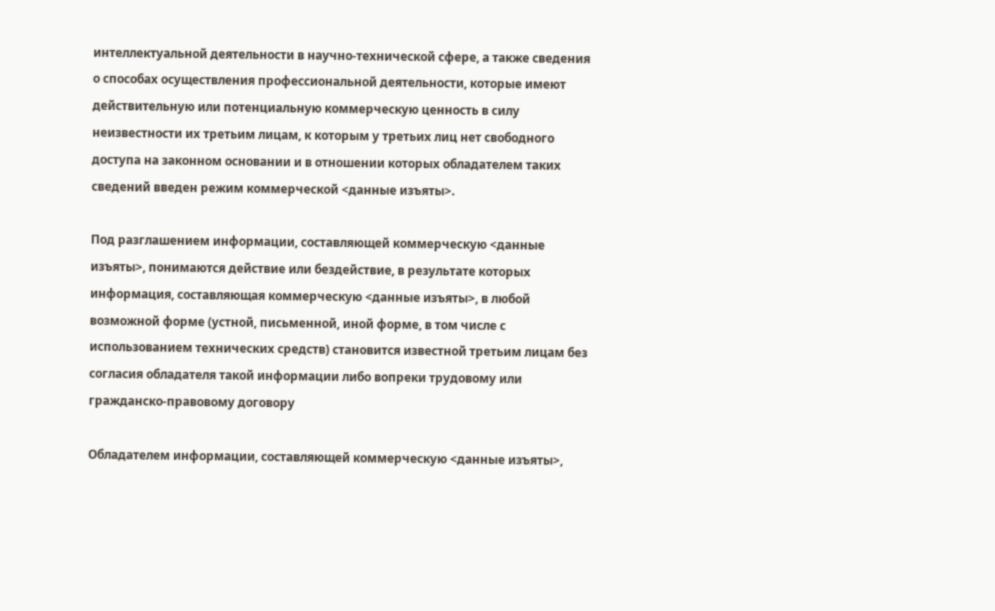интеллектуальной деятельности в научно-технической сфере, а также сведения о способах осуществления профессиональной деятельности, которые имеют действительную или потенциальную коммерческую ценность в силу неизвестности их третьим лицам, к которым у третьих лиц нет свободного доступа на законном основании и в отношении которых обладателем таких сведений введен режим коммерческой <данные изъяты>.

Под разглашением информации, составляющей коммерческую <данные изъяты>, понимаются действие или бездействие, в результате которых информация, составляющая коммерческую <данные изъяты>, в любой возможной форме (устной, письменной, иной форме, в том числе с использованием технических средств) становится известной третьим лицам без согласия обладателя такой информации либо вопреки трудовому или гражданско-правовому договору

Обладателем информации, составляющей коммерческую <данные изъяты>,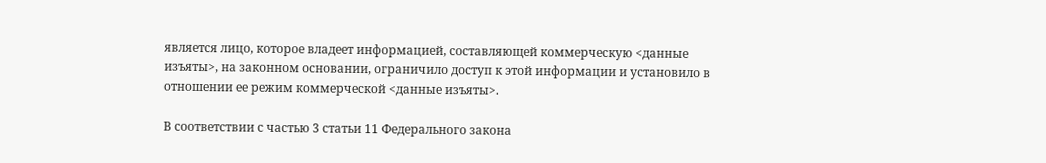является лицо, которое владеет информацией, составляющей коммерческую <данные изъяты>, на законном основании, ограничило доступ к этой информации и установило в отношении ее режим коммерческой <данные изъяты>.

В соответствии с частью 3 статьи 11 Федерального закона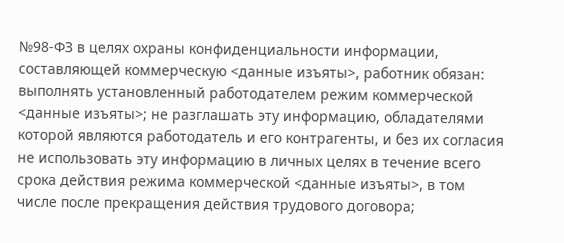№98-ФЗ в целях охраны конфиденциальности информации, составляющей коммерческую <данные изъяты>, работник обязан: выполнять установленный работодателем режим коммерческой <данные изъяты>; не разглашать эту информацию, обладателями которой являются работодатель и его контрагенты, и без их согласия не использовать эту информацию в личных целях в течение всего срока действия режима коммерческой <данные изъяты>, в том числе после прекращения действия трудового договора;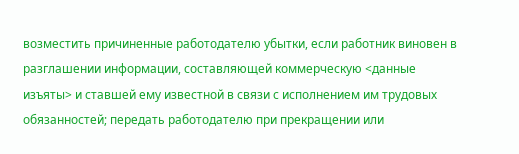возместить причиненные работодателю убытки, если работник виновен в разглашении информации, составляющей коммерческую <данные изъяты> и ставшей ему известной в связи с исполнением им трудовых обязанностей; передать работодателю при прекращении или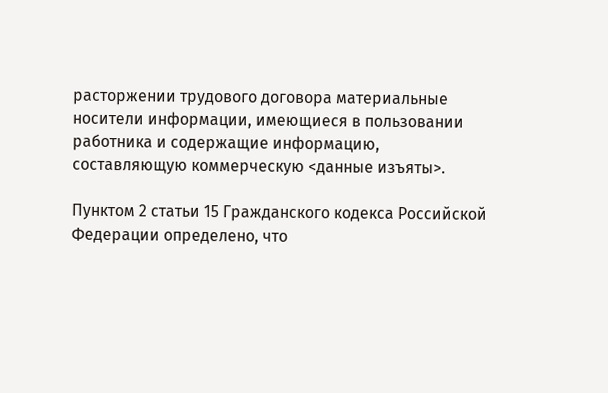расторжении трудового договора материальные носители информации, имеющиеся в пользовании работника и содержащие информацию, составляющую коммерческую <данные изъяты>.

Пунктом 2 статьи 15 Гражданского кодекса Российской Федерации определено, что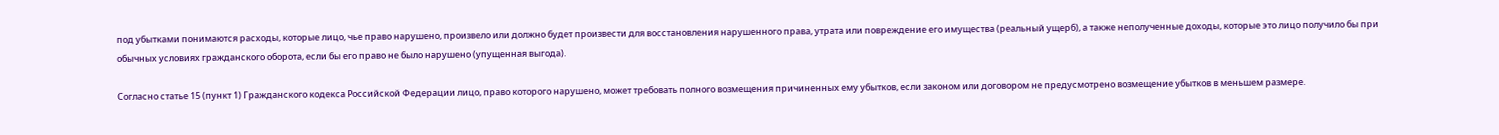под убытками понимаются расходы, которые лицо, чье право нарушено, произвело или должно будет произвести для восстановления нарушенного права, утрата или повреждение его имущества (реальный ущерб), а также неполученные доходы, которые это лицо получило бы при обычных условиях гражданского оборота, если бы его право не было нарушено (упущенная выгода).

Согласно статье 15 (пункт 1) Гражданского кодекса Российской Федерации лицо, право которого нарушено, может требовать полного возмещения причиненных ему убытков, если законом или договором не предусмотрено возмещение убытков в меньшем размере.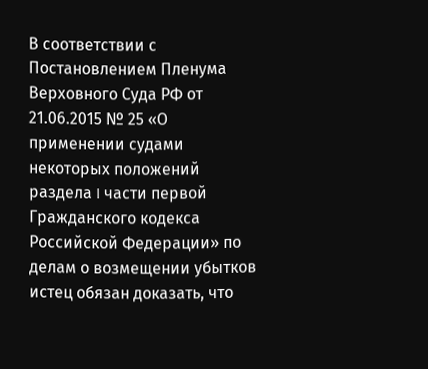В соответствии с Постановлением Пленума Верховного Суда РФ от 21.06.2015 № 25 «О применении судами некоторых положений раздела I части первой Гражданского кодекса Российской Федерации» по делам о возмещении убытков истец обязан доказать, что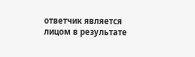ответчик является лицом в результате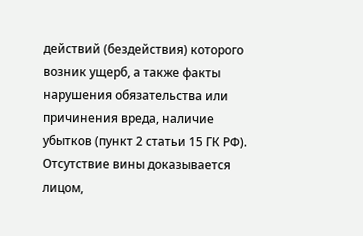действий (бездействия) которого возник ущерб, а также факты нарушения обязательства или причинения вреда, наличие убытков (пункт 2 статьи 15 ГК РФ). Отсутствие вины доказывается лицом,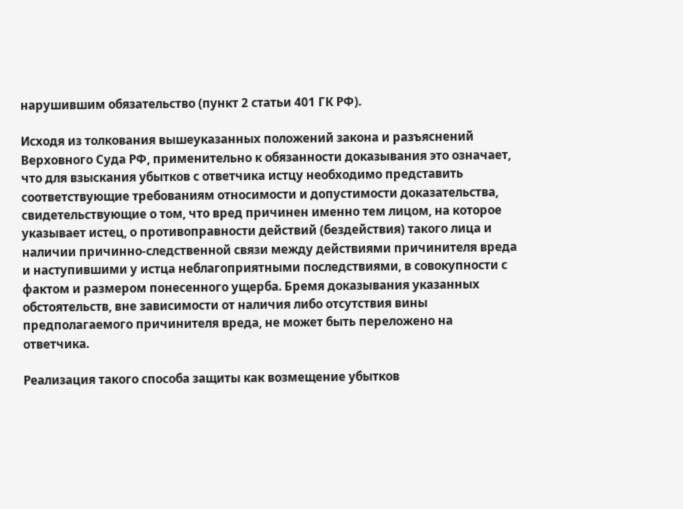нарушившим обязательство (пункт 2 статьи 401 ГК РФ).

Исходя из толкования вышеуказанных положений закона и разъяснений Верховного Суда РФ, применительно к обязанности доказывания это означает, что для взыскания убытков с ответчика истцу необходимо представить соответствующие требованиям относимости и допустимости доказательства, свидетельствующие о том, что вред причинен именно тем лицом, на которое указывает истец, о противоправности действий (бездействия) такого лица и наличии причинно-следственной связи между действиями причинителя вреда и наступившими у истца неблагоприятными последствиями, в совокупности с фактом и размером понесенного ущерба. Бремя доказывания указанных обстоятельств, вне зависимости от наличия либо отсутствия вины предполагаемого причинителя вреда, не может быть переложено на ответчика.

Реализация такого способа защиты как возмещение убытков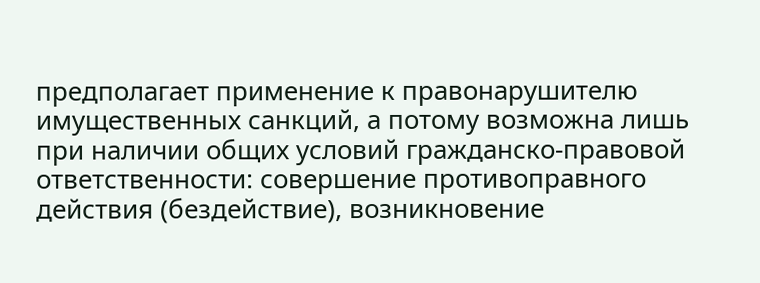предполагает применение к правонарушителю имущественных санкций, а потому возможна лишь при наличии общих условий гражданско-правовой ответственности: совершение противоправного действия (бездействие), возникновение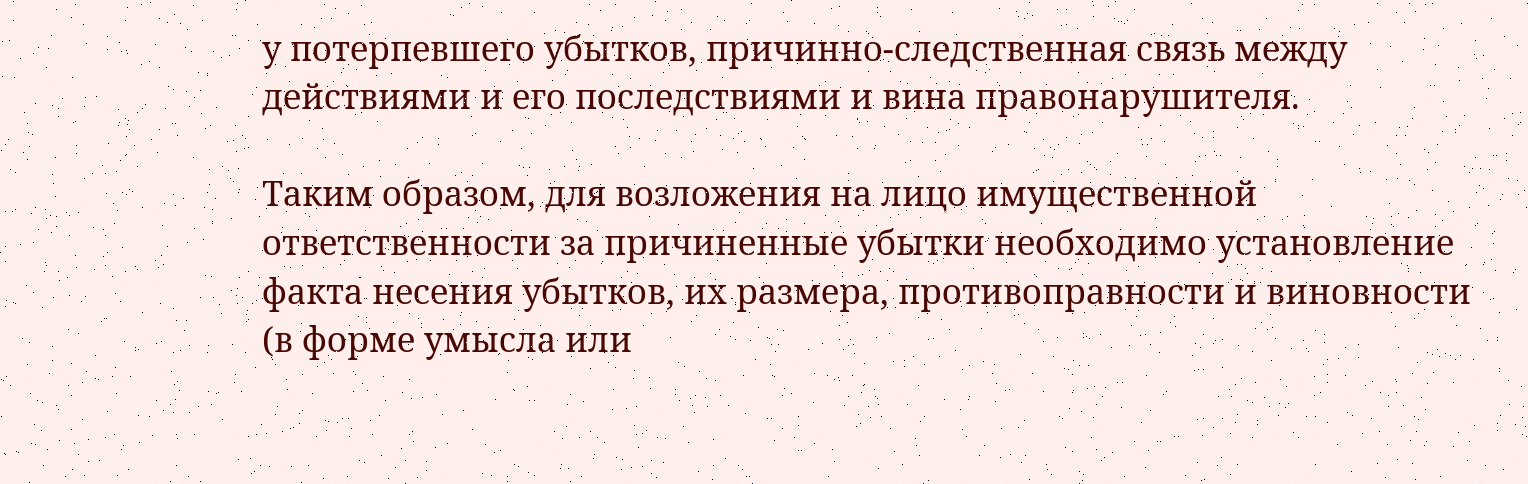у потерпевшего убытков, причинно-следственная связь между действиями и его последствиями и вина правонарушителя.

Таким образом, для возложения на лицо имущественной ответственности за причиненные убытки необходимо установление факта несения убытков, их размера, противоправности и виновности (в форме умысла или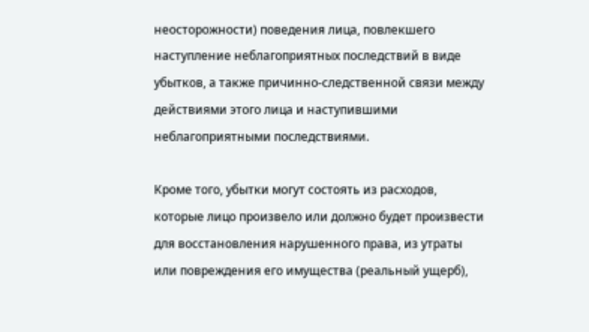неосторожности) поведения лица, повлекшего наступление неблагоприятных последствий в виде убытков, а также причинно-следственной связи между действиями этого лица и наступившими неблагоприятными последствиями.

Кроме того, убытки могут состоять из расходов, которые лицо произвело или должно будет произвести для восстановления нарушенного права, из утраты или повреждения его имущества (реальный ущерб),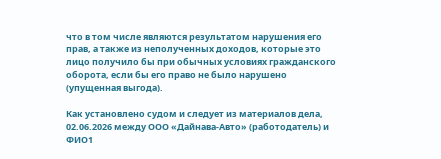что в том числе являются результатом нарушения его прав, а также из неполученных доходов, которые это лицо получило бы при обычных условиях гражданского оборота, если бы его право не было нарушено (упущенная выгода).

Как установлено судом и следует из материалов дела, 02.06.2026 между ООО «Дайнава-Авто» (работодатель) и ФИО1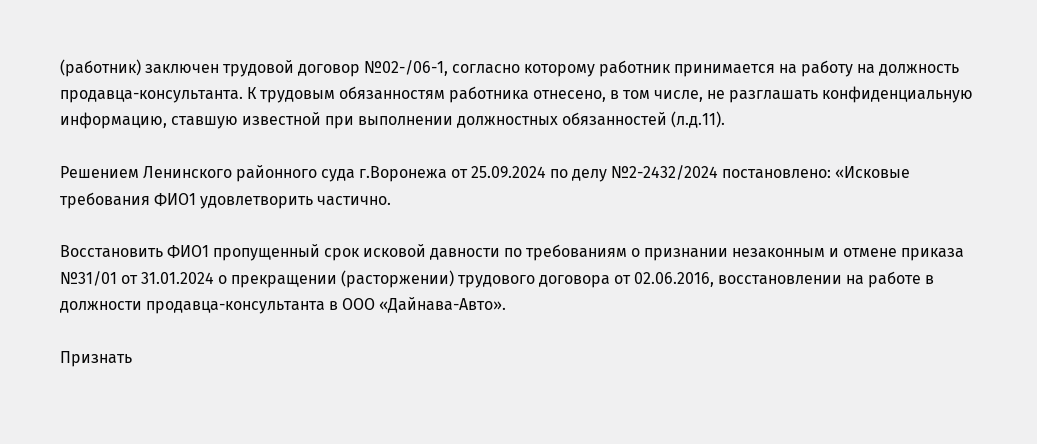(работник) заключен трудовой договор №02-/06-1, согласно которому работник принимается на работу на должность продавца-консультанта. К трудовым обязанностям работника отнесено, в том числе, не разглашать конфиденциальную информацию, ставшую известной при выполнении должностных обязанностей (л.д.11).

Решением Ленинского районного суда г.Воронежа от 25.09.2024 по делу №2-2432/2024 постановлено: «Исковые требования ФИО1 удовлетворить частично.

Восстановить ФИО1 пропущенный срок исковой давности по требованиям о признании незаконным и отмене приказа №31/01 от 31.01.2024 о прекращении (расторжении) трудового договора от 02.06.2016, восстановлении на работе в должности продавца-консультанта в ООО «Дайнава-Авто».

Признать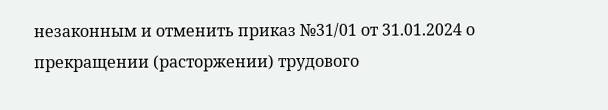незаконным и отменить приказ №31/01 от 31.01.2024 о прекращении (расторжении) трудового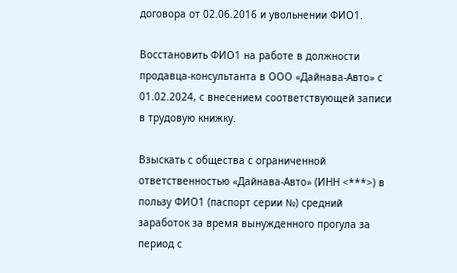договора от 02.06.2016 и увольнении ФИО1.

Восстановить ФИО1 на работе в должности продавца-консультанта в ООО «Дайнава-Авто» с 01.02.2024, с внесением соответствующей записи в трудовую книжку.

Взыскать с общества с ограниченной ответственностью «Дайнава-Авто» (ИНН <***>) в пользу ФИО1 (паспорт серии №) средний заработок за время вынужденного прогула за период с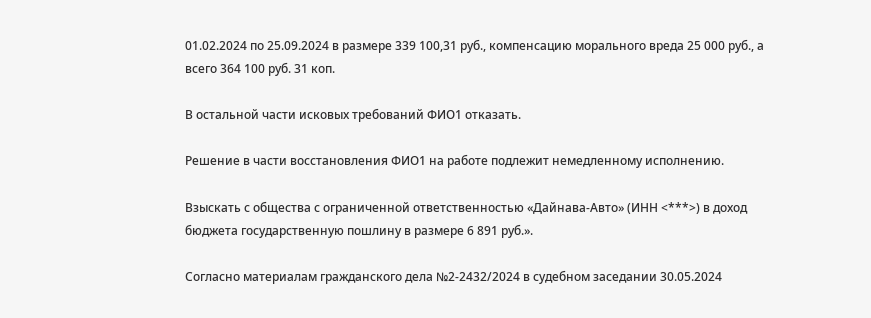01.02.2024 по 25.09.2024 в размере 339 100,31 руб., компенсацию морального вреда 25 000 руб., а всего 364 100 руб. 31 коп.

В остальной части исковых требований ФИО1 отказать.

Решение в части восстановления ФИО1 на работе подлежит немедленному исполнению.

Взыскать с общества с ограниченной ответственностью «Дайнава-Авто» (ИНН <***>) в доход бюджета государственную пошлину в размере 6 891 руб.».

Согласно материалам гражданского дела №2-2432/2024 в судебном заседании 30.05.2024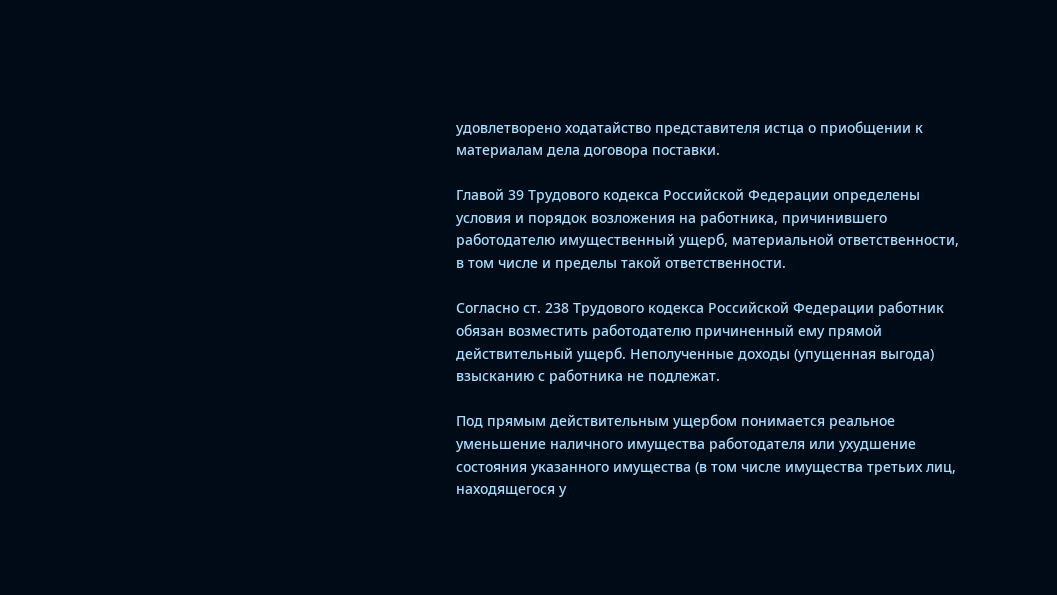удовлетворено ходатайство представителя истца о приобщении к материалам дела договора поставки.

Главой 39 Трудового кодекса Российской Федерации определены условия и порядок возложения на работника, причинившего работодателю имущественный ущерб, материальной ответственности, в том числе и пределы такой ответственности.

Согласно ст. 238 Трудового кодекса Российской Федерации работник обязан возместить работодателю причиненный ему прямой действительный ущерб. Неполученные доходы (упущенная выгода) взысканию с работника не подлежат.

Под прямым действительным ущербом понимается реальное уменьшение наличного имущества работодателя или ухудшение состояния указанного имущества (в том числе имущества третьих лиц, находящегося у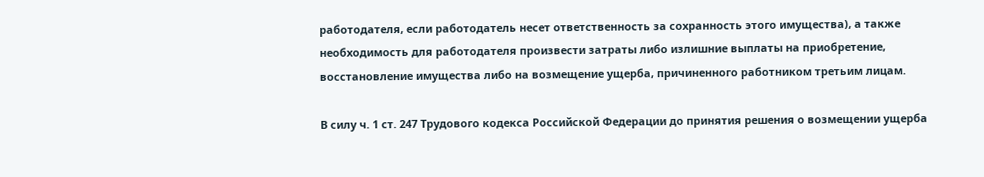работодателя, если работодатель несет ответственность за сохранность этого имущества), а также необходимость для работодателя произвести затраты либо излишние выплаты на приобретение, восстановление имущества либо на возмещение ущерба, причиненного работником третьим лицам.

В силу ч. 1 ст. 247 Трудового кодекса Российской Федерации до принятия решения о возмещении ущерба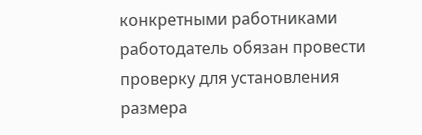конкретными работниками работодатель обязан провести проверку для установления размера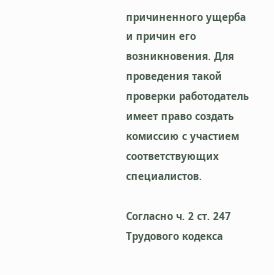причиненного ущерба и причин его возникновения. Для проведения такой проверки работодатель имеет право создать комиссию с участием соответствующих специалистов.

Согласно ч. 2 ст. 247 Трудового кодекса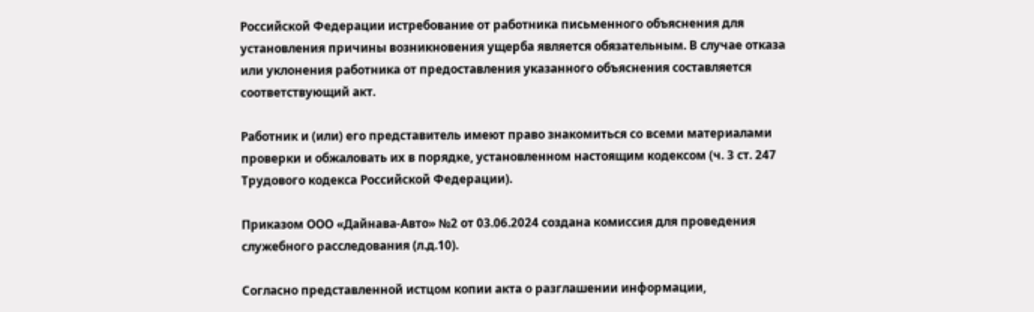Российской Федерации истребование от работника письменного объяснения для установления причины возникновения ущерба является обязательным. В случае отказа или уклонения работника от предоставления указанного объяснения составляется соответствующий акт.

Работник и (или) его представитель имеют право знакомиться со всеми материалами проверки и обжаловать их в порядке, установленном настоящим кодексом (ч. 3 ст. 247 Трудового кодекса Российской Федерации).

Приказом ООО «Дайнава-Авто» №2 от 03.06.2024 создана комиссия для проведения служебного расследования (л.д.10).

Согласно представленной истцом копии акта о разглашении информации,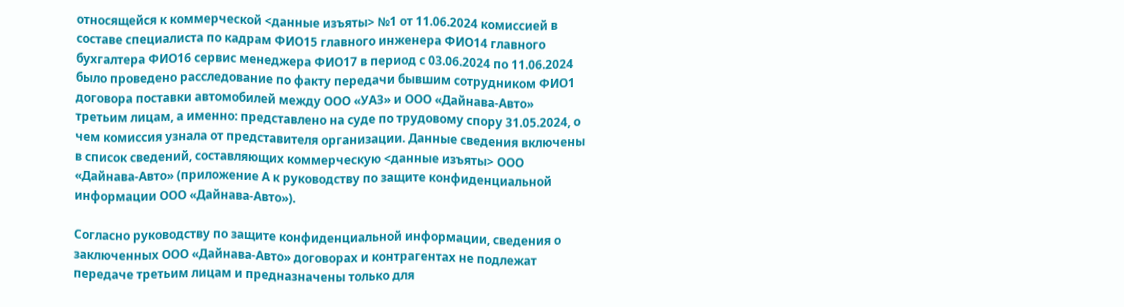относящейся к коммерческой <данные изъяты> №1 от 11.06.2024 комиссией в составе специалиста по кадрам ФИО15 главного инженера ФИО14 главного бухгалтера ФИО16 сервис менеджера ФИО17 в период с 03.06.2024 по 11.06.2024 было проведено расследование по факту передачи бывшим сотрудником ФИО1 договора поставки автомобилей между ООО «УАЗ» и ООО «Дайнава-Авто» третьим лицам, а именно: представлено на суде по трудовому спору 31.05.2024, о чем комиссия узнала от представителя организации. Данные сведения включены в список сведений, составляющих коммерческую <данные изъяты> ООО «Дайнава-Авто» (приложение А к руководству по защите конфиденциальной информации ООО «Дайнава-Авто»).

Согласно руководству по защите конфиденциальной информации, сведения о заключенных ООО «Дайнава-Авто» договорах и контрагентах не подлежат передаче третьим лицам и предназначены только для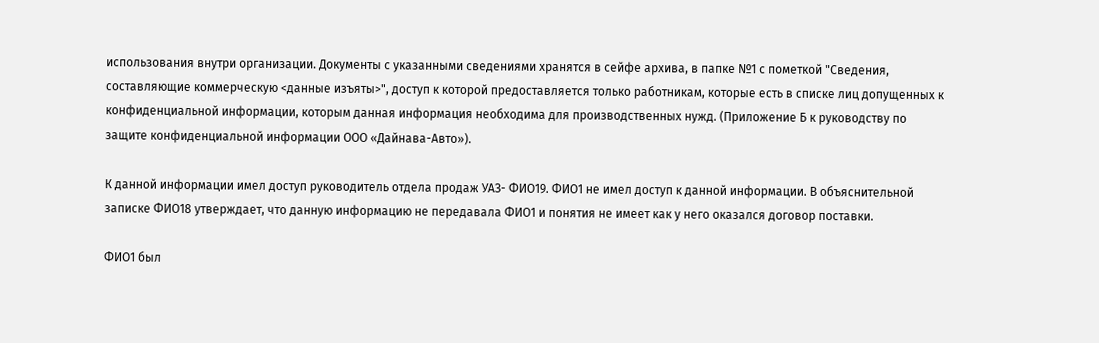использования внутри организации. Документы с указанными сведениями хранятся в сейфе архива, в папке №1 с пометкой "Сведения, составляющие коммерческую <данные изъяты>", доступ к которой предоставляется только работникам, которые есть в списке лиц допущенных к конфиденциальной информации, которым данная информация необходима для производственных нужд. (Приложение Б к руководству по защите конфиденциальной информации ООО «Дайнава-Авто»).

К данной информации имел доступ руководитель отдела продаж УАЗ- ФИО19. ФИО1 не имел доступ к данной информации. В объяснительной записке ФИО18 утверждает, что данную информацию не передавала ФИО1 и понятия не имеет как у него оказался договор поставки.

ФИО1 был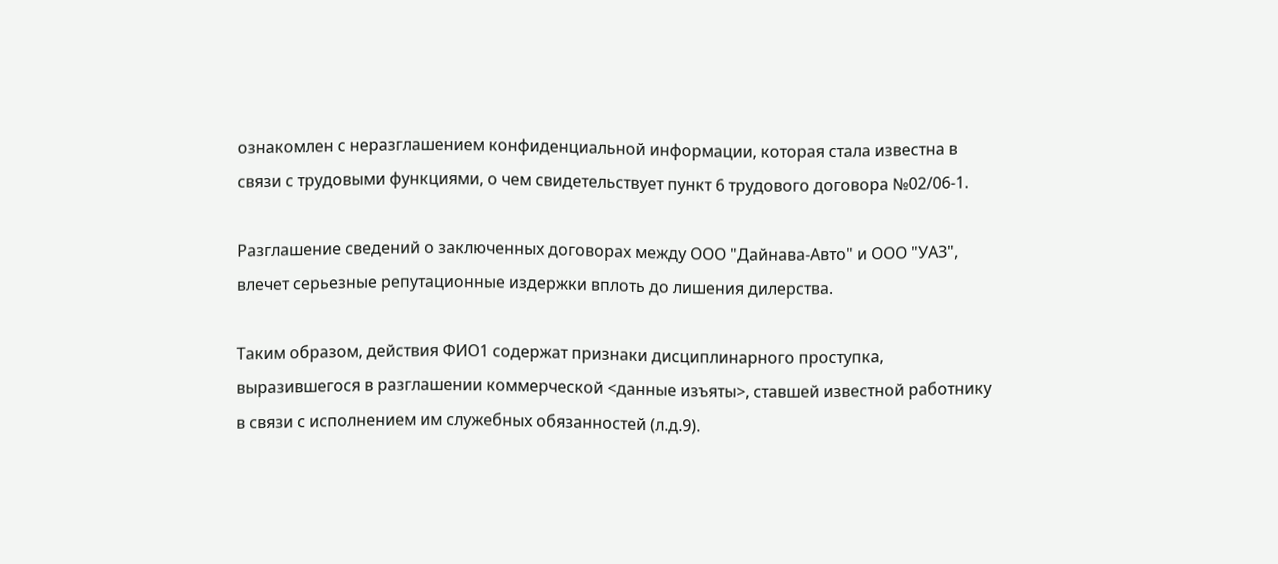ознакомлен с неразглашением конфиденциальной информации, которая стала известна в связи с трудовыми функциями, о чем свидетельствует пункт 6 трудового договора №02/06-1.

Разглашение сведений о заключенных договорах между ООО "Дайнава-Авто" и ООО "УАЗ", влечет серьезные репутационные издержки вплоть до лишения дилерства.

Таким образом, действия ФИО1 содержат признаки дисциплинарного проступка, выразившегося в разглашении коммерческой <данные изъяты>, ставшей известной работнику в связи с исполнением им служебных обязанностей (л.д.9).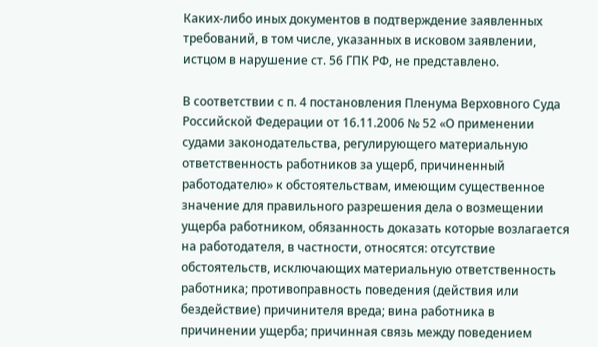Каких-либо иных документов в подтверждение заявленных требований, в том числе, указанных в исковом заявлении, истцом в нарушение ст. 56 ГПК РФ, не представлено.

В соответствии с п. 4 постановления Пленума Верховного Суда Российской Федерации от 16.11.2006 № 52 «О применении судами законодательства, регулирующего материальную ответственность работников за ущерб, причиненный работодателю» к обстоятельствам, имеющим существенное значение для правильного разрешения дела о возмещении ущерба работником, обязанность доказать которые возлагается на работодателя, в частности, относятся: отсутствие обстоятельств, исключающих материальную ответственность работника; противоправность поведения (действия или бездействие) причинителя вреда; вина работника в причинении ущерба; причинная связь между поведением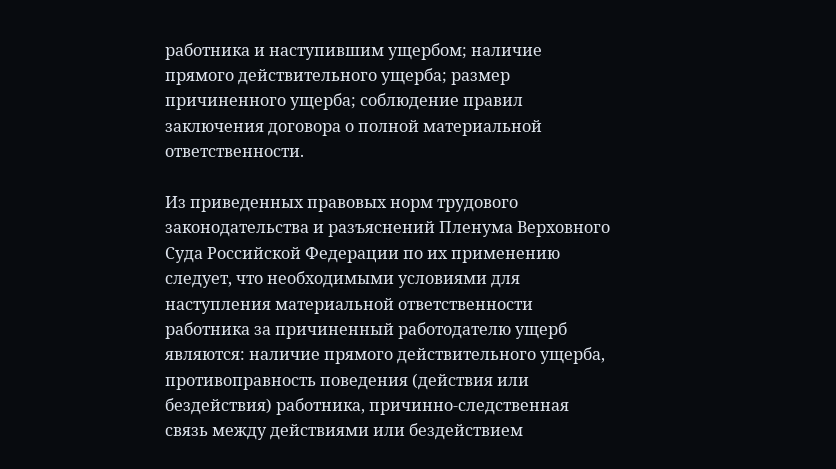работника и наступившим ущербом; наличие прямого действительного ущерба; размер причиненного ущерба; соблюдение правил заключения договора о полной материальной ответственности.

Из приведенных правовых норм трудового законодательства и разъяснений Пленума Верховного Суда Российской Федерации по их применению следует, что необходимыми условиями для наступления материальной ответственности работника за причиненный работодателю ущерб являются: наличие прямого действительного ущерба, противоправность поведения (действия или бездействия) работника, причинно-следственная связь между действиями или бездействием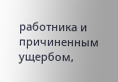работника и причиненным ущербом,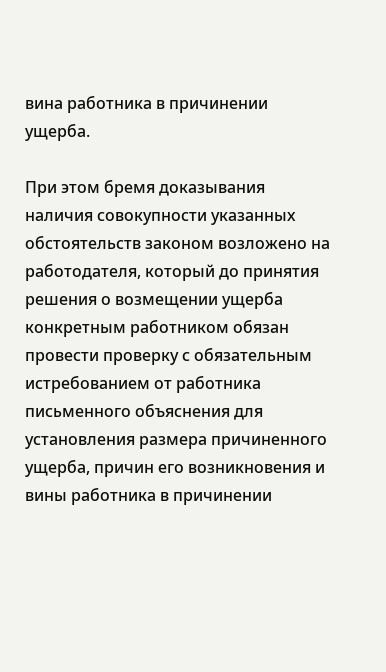вина работника в причинении ущерба.

При этом бремя доказывания наличия совокупности указанных обстоятельств законом возложено на работодателя, который до принятия решения о возмещении ущерба конкретным работником обязан провести проверку с обязательным истребованием от работника письменного объяснения для установления размера причиненного ущерба, причин его возникновения и вины работника в причинении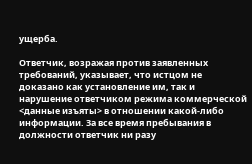ущерба.

Ответчик, возражая против заявленных требований, указывает, что истцом не доказано как установление им, так и нарушение ответчиком режима коммерческой <данные изъяты> в отношении какой-либо информации. За все время пребывания в должности ответчик ни разу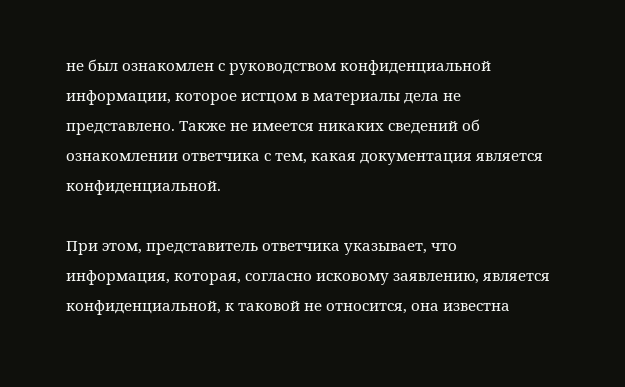не был ознакомлен с руководством конфиденциальной информации, которое истцом в материалы дела не представлено. Также не имеется никаких сведений об ознакомлении ответчика с тем, какая документация является конфиденциальной.

При этом, представитель ответчика указывает, что информация, которая, согласно исковому заявлению, является конфиденциальной, к таковой не относится, она известна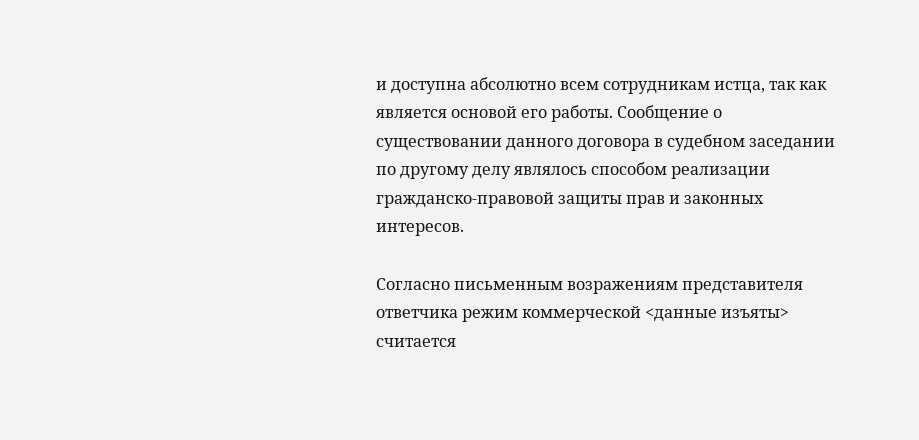и доступна абсолютно всем сотрудникам истца, так как является основой его работы. Сообщение о существовании данного договора в судебном заседании по другому делу являлось способом реализации гражданско-правовой защиты прав и законных интересов.

Согласно письменным возражениям представителя ответчика режим коммерческой <данные изъяты> считается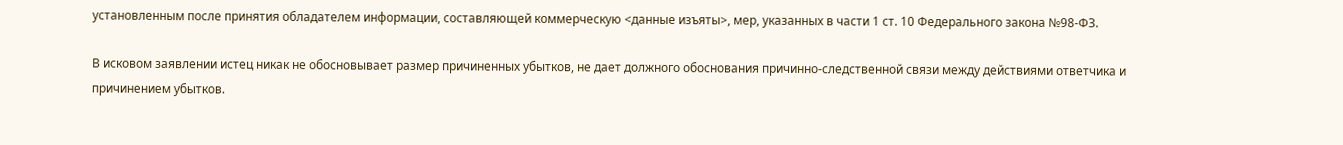установленным после принятия обладателем информации, составляющей коммерческую <данные изъяты>, мер, указанных в части 1 ст. 10 Федерального закона №98-ФЗ.

В исковом заявлении истец никак не обосновывает размер причиненных убытков, не дает должного обоснования причинно-следственной связи между действиями ответчика и причинением убытков.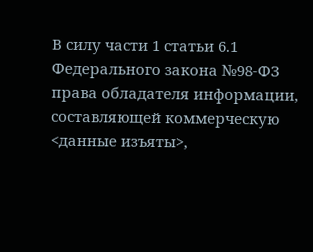В силу части 1 статьи 6.1 Федерального закона №98-ФЗ права обладателя информации, составляющей коммерческую <данные изъяты>,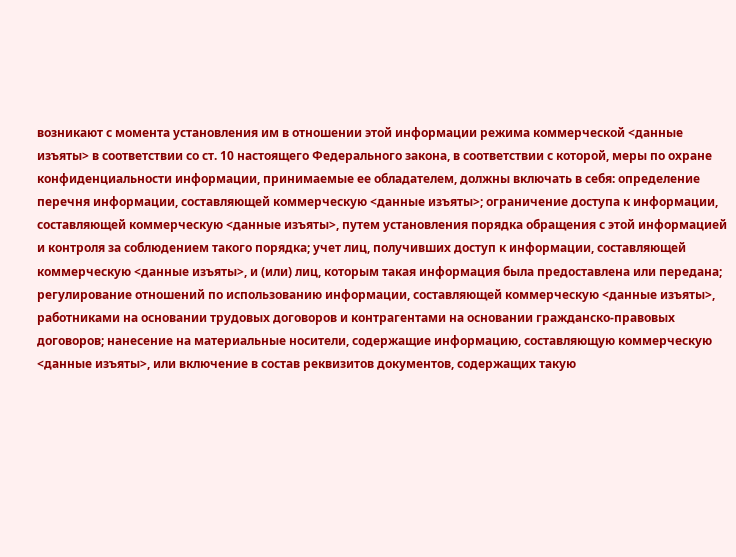возникают с момента установления им в отношении этой информации режима коммерческой <данные изъяты> в соответствии со ст. 10 настоящего Федерального закона, в соответствии с которой, меры по охране конфиденциальности информации, принимаемые ее обладателем, должны включать в себя: определение перечня информации, составляющей коммерческую <данные изъяты>; ограничение доступа к информации, составляющей коммерческую <данные изъяты>, путем установления порядка обращения с этой информацией и контроля за соблюдением такого порядка; учет лиц, получивших доступ к информации, составляющей коммерческую <данные изъяты>, и (или) лиц, которым такая информация была предоставлена или передана; регулирование отношений по использованию информации, составляющей коммерческую <данные изъяты>, работниками на основании трудовых договоров и контрагентами на основании гражданско-правовых договоров; нанесение на материальные носители, содержащие информацию, составляющую коммерческую <данные изъяты>, или включение в состав реквизитов документов, содержащих такую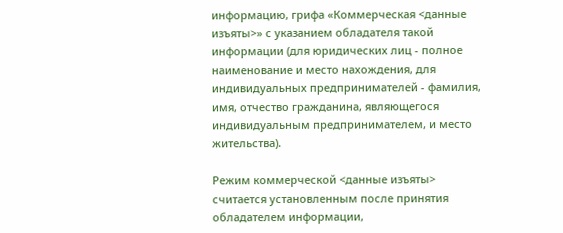информацию, грифа «Коммерческая <данные изъяты>» с указанием обладателя такой информации (для юридических лиц - полное наименование и место нахождения, для индивидуальных предпринимателей - фамилия, имя, отчество гражданина, являющегося индивидуальным предпринимателем, и место жительства).

Режим коммерческой <данные изъяты> считается установленным после принятия обладателем информации,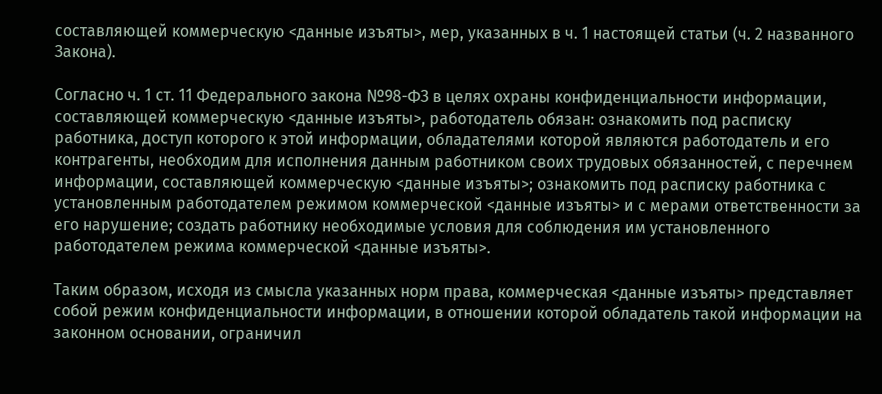составляющей коммерческую <данные изъяты>, мер, указанных в ч. 1 настоящей статьи (ч. 2 названного Закона).

Согласно ч. 1 ст. 11 Федерального закона №98-ФЗ в целях охраны конфиденциальности информации, составляющей коммерческую <данные изъяты>, работодатель обязан: ознакомить под расписку работника, доступ которого к этой информации, обладателями которой являются работодатель и его контрагенты, необходим для исполнения данным работником своих трудовых обязанностей, с перечнем информации, составляющей коммерческую <данные изъяты>; ознакомить под расписку работника с установленным работодателем режимом коммерческой <данные изъяты> и с мерами ответственности за его нарушение; создать работнику необходимые условия для соблюдения им установленного работодателем режима коммерческой <данные изъяты>.

Таким образом, исходя из смысла указанных норм права, коммерческая <данные изъяты> представляет собой режим конфиденциальности информации, в отношении которой обладатель такой информации на законном основании, ограничил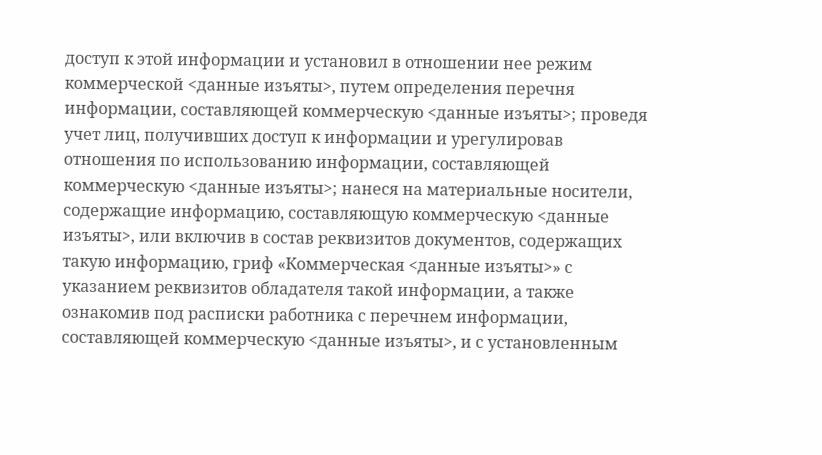доступ к этой информации и установил в отношении нее режим коммерческой <данные изъяты>, путем определения перечня информации, составляющей коммерческую <данные изъяты>; проведя учет лиц, получивших доступ к информации и урегулировав отношения по использованию информации, составляющей коммерческую <данные изъяты>; нанеся на материальные носители, содержащие информацию, составляющую коммерческую <данные изъяты>, или включив в состав реквизитов документов, содержащих такую информацию, гриф «Коммерческая <данные изъяты>» с указанием реквизитов обладателя такой информации, а также ознакомив под расписки работника с перечнем информации, составляющей коммерческую <данные изъяты>, и с установленным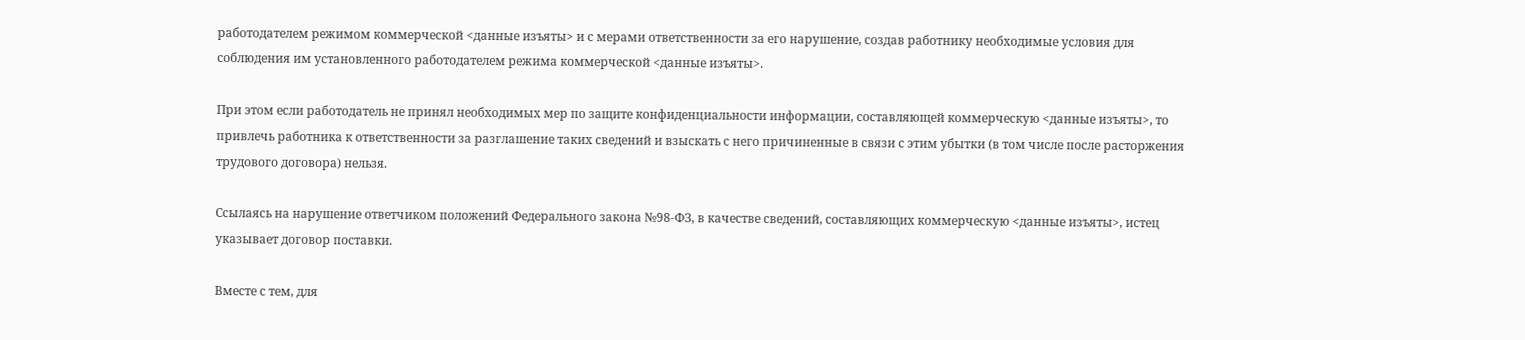работодателем режимом коммерческой <данные изъяты> и с мерами ответственности за его нарушение, создав работнику необходимые условия для соблюдения им установленного работодателем режима коммерческой <данные изъяты>.

При этом если работодатель не принял необходимых мер по защите конфиденциальности информации, составляющей коммерческую <данные изъяты>, то привлечь работника к ответственности за разглашение таких сведений и взыскать с него причиненные в связи с этим убытки (в том числе после расторжения трудового договора) нельзя.

Ссылаясь на нарушение ответчиком положений Федерального закона №98-ФЗ, в качестве сведений, составляющих коммерческую <данные изъяты>, истец указывает договор поставки.

Вместе с тем, для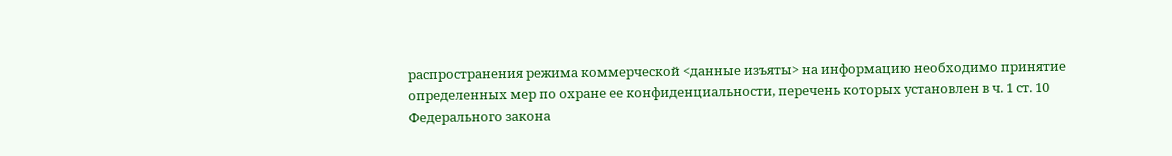распространения режима коммерческой <данные изъяты> на информацию необходимо принятие определенных мер по охране ее конфиденциальности, перечень которых установлен в ч. 1 ст. 10 Федерального закона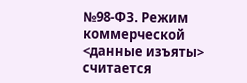№98-ФЗ. Режим коммерческой <данные изъяты> считается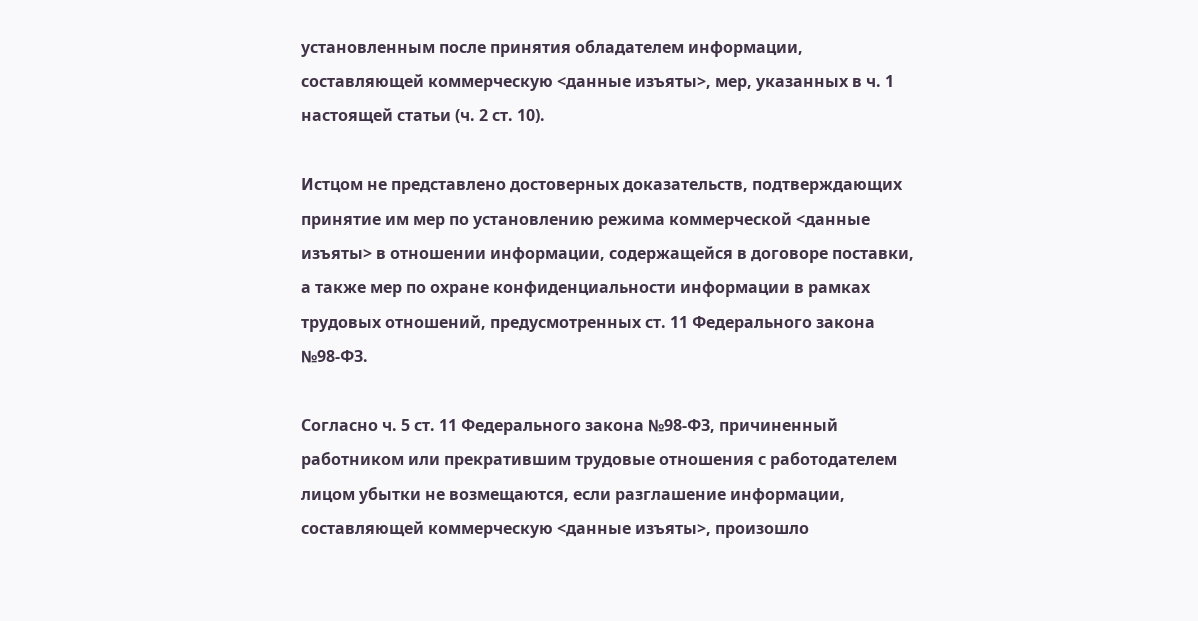установленным после принятия обладателем информации, составляющей коммерческую <данные изъяты>, мер, указанных в ч. 1 настоящей статьи (ч. 2 ст. 10).

Истцом не представлено достоверных доказательств, подтверждающих принятие им мер по установлению режима коммерческой <данные изъяты> в отношении информации, содержащейся в договоре поставки, а также мер по охране конфиденциальности информации в рамках трудовых отношений, предусмотренных ст. 11 Федерального закона №98-ФЗ.

Согласно ч. 5 ст. 11 Федерального закона №98-ФЗ, причиненный работником или прекратившим трудовые отношения с работодателем лицом убытки не возмещаются, если разглашение информации, составляющей коммерческую <данные изъяты>, произошло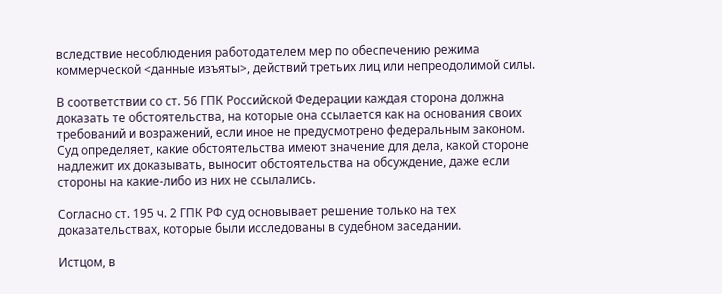вследствие несоблюдения работодателем мер по обеспечению режима коммерческой <данные изъяты>, действий третьих лиц или непреодолимой силы.

В соответствии со ст. 56 ГПК Российской Федерации каждая сторона должна доказать те обстоятельства, на которые она ссылается как на основания своих требований и возражений, если иное не предусмотрено федеральным законом. Суд определяет, какие обстоятельства имеют значение для дела, какой стороне надлежит их доказывать, выносит обстоятельства на обсуждение, даже если стороны на какие-либо из них не ссылались.

Согласно ст. 195 ч. 2 ГПК РФ суд основывает решение только на тех доказательствах, которые были исследованы в судебном заседании.

Истцом, в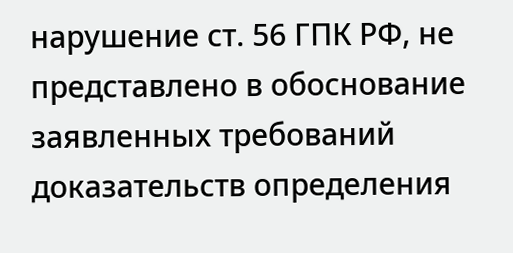нарушение ст. 56 ГПК РФ, не представлено в обоснование заявленных требований доказательств определения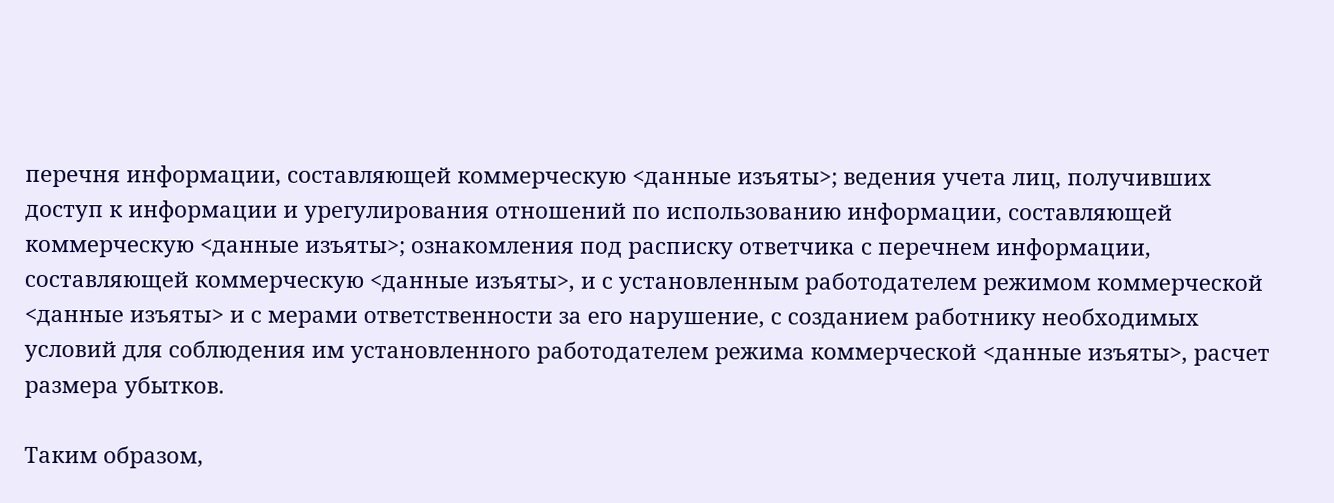перечня информации, составляющей коммерческую <данные изъяты>; ведения учета лиц, получивших доступ к информации и урегулирования отношений по использованию информации, составляющей коммерческую <данные изъяты>; ознакомления под расписку ответчика с перечнем информации, составляющей коммерческую <данные изъяты>, и с установленным работодателем режимом коммерческой <данные изъяты> и с мерами ответственности за его нарушение, с созданием работнику необходимых условий для соблюдения им установленного работодателем режима коммерческой <данные изъяты>, расчет размера убытков.

Таким образом,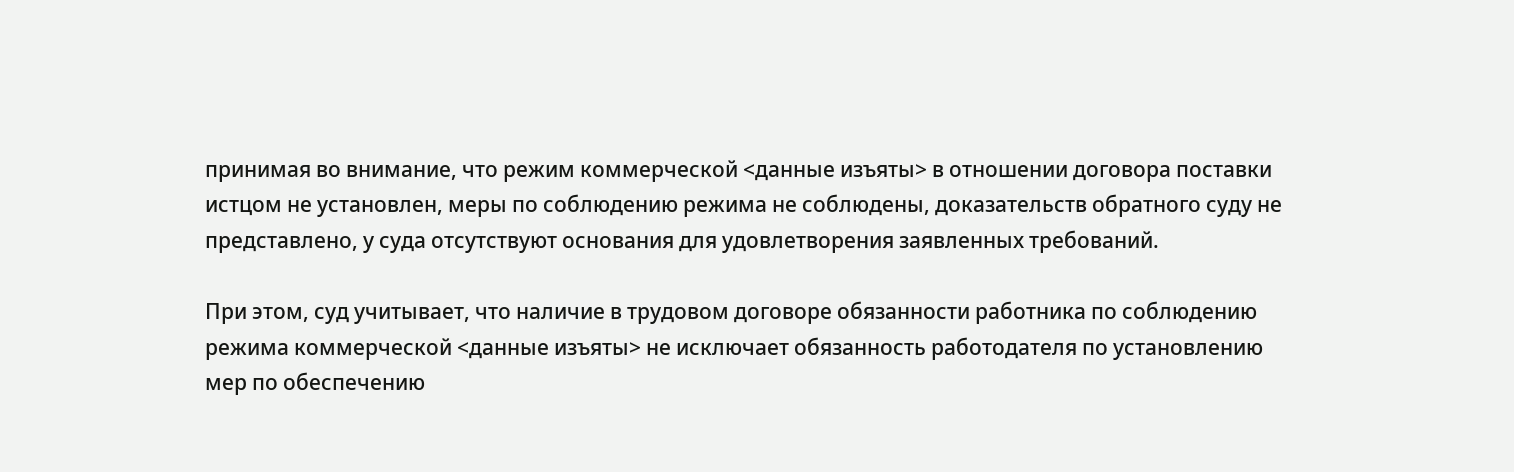принимая во внимание, что режим коммерческой <данные изъяты> в отношении договора поставки истцом не установлен, меры по соблюдению режима не соблюдены, доказательств обратного суду не представлено, у суда отсутствуют основания для удовлетворения заявленных требований.

При этом, суд учитывает, что наличие в трудовом договоре обязанности работника по соблюдению режима коммерческой <данные изъяты> не исключает обязанность работодателя по установлению мер по обеспечению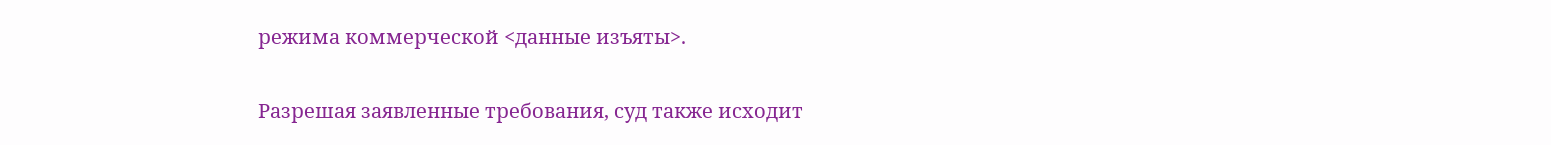режима коммерческой <данные изъяты>.

Разрешая заявленные требования, суд также исходит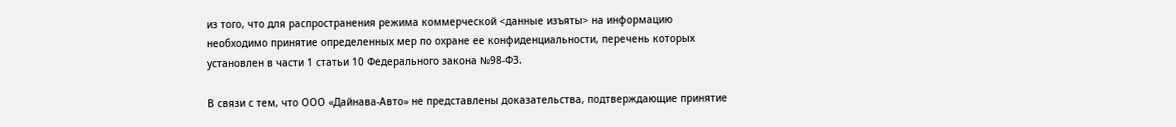из того, что для распространения режима коммерческой <данные изъяты> на информацию необходимо принятие определенных мер по охране ее конфиденциальности, перечень которых установлен в части 1 статьи 10 Федерального закона №98-ФЗ.

В связи с тем, что ООО «Дайнава-Авто» не представлены доказательства, подтверждающие принятие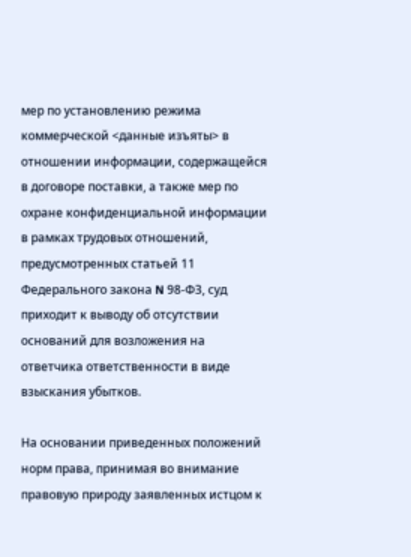мер по установлению режима коммерческой <данные изъяты> в отношении информации, содержащейся в договоре поставки, а также мер по охране конфиденциальной информации в рамках трудовых отношений, предусмотренных статьей 11 Федерального закона N 98-ФЗ, суд приходит к выводу об отсутствии оснований для возложения на ответчика ответственности в виде взыскания убытков.

На основании приведенных положений норм права, принимая во внимание правовую природу заявленных истцом к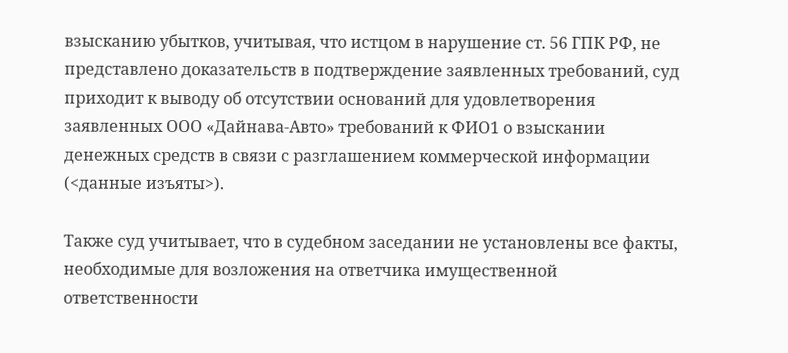взысканию убытков, учитывая, что истцом в нарушение ст. 56 ГПК РФ, не представлено доказательств в подтверждение заявленных требований, суд приходит к выводу об отсутствии оснований для удовлетворения заявленных ООО «Дайнава-Авто» требований к ФИО1 о взыскании денежных средств в связи с разглашением коммерческой информации (<данные изъяты>).

Также суд учитывает, что в судебном заседании не установлены все факты, необходимые для возложения на ответчика имущественной ответственности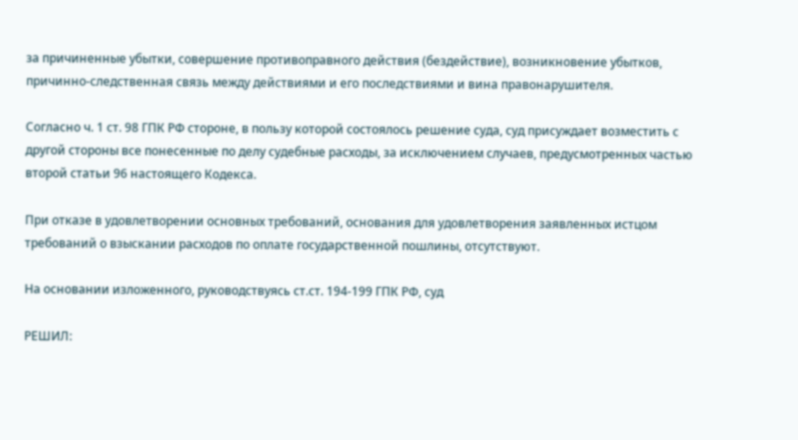за причиненные убытки, совершение противоправного действия (бездействие), возникновение убытков, причинно-следственная связь между действиями и его последствиями и вина правонарушителя.

Согласно ч. 1 ст. 98 ГПК РФ стороне, в пользу которой состоялось решение суда, суд присуждает возместить с другой стороны все понесенные по делу судебные расходы, за исключением случаев, предусмотренных частью второй статьи 96 настоящего Кодекса.

При отказе в удовлетворении основных требований, основания для удовлетворения заявленных истцом требований о взыскании расходов по оплате государственной пошлины, отсутствуют.

На основании изложенного, руководствуясь ст.ст. 194-199 ГПК РФ, суд

РЕШИЛ: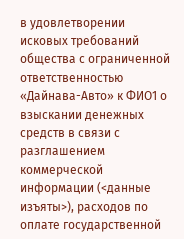в удовлетворении исковых требований общества с ограниченной ответственностью «Дайнава-Авто» к ФИО1 о взыскании денежных средств в связи с разглашением коммерческой информации (<данные изъяты>), расходов по оплате государственной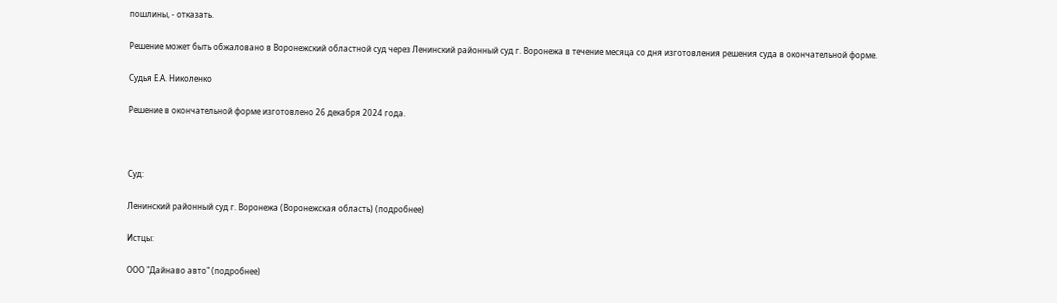пошлины, - отказать.

Решение может быть обжаловано в Воронежский областной суд через Ленинский районный суд г. Воронежа в течение месяца со дня изготовления решения суда в окончательной форме.

Судья Е.А. Николенко

Решение в окончательной форме изготовлено 26 декабря 2024 года.



Суд:

Ленинский районный суд г. Воронежа (Воронежская область) (подробнее)

Истцы:

ООО "Дайнаво авто" (подробнее)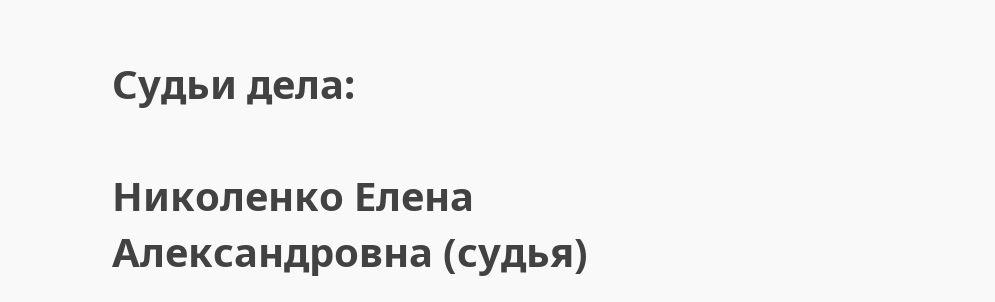Судьи дела:

Николенко Елена Александровна (судья)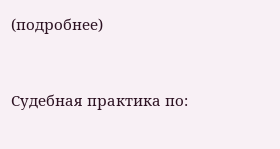(подробнее)


Судебная практика по: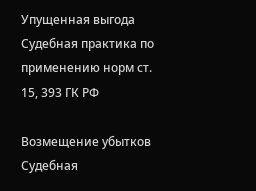Упущенная выгода
Судебная практика по применению норм ст. 15, 393 ГК РФ

Возмещение убытков
Судебная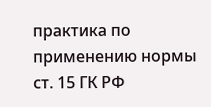практика по применению нормы ст. 15 ГК РФ